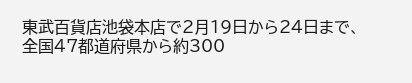東武百貨店池袋本店で2月19日から24日まで、全国47都道府県から約300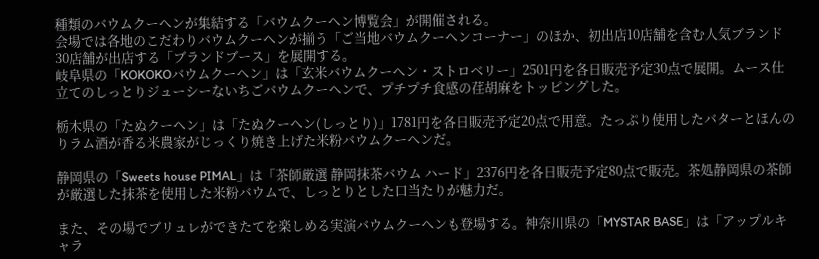種類のバウムクーヘンが集結する「バウムクーヘン博覧会」が開催される。
会場では各地のこだわりバウムクーヘンが揃う「ご当地バウムクーヘンコーナー」のほか、初出店10店舗を含む人気ブランド30店舗が出店する「ブランドブース」を展開する。
岐阜県の「KOKOKOバウムクーヘン」は「玄米バウムクーヘン・ストロベリー」2501円を各日販売予定30点で展開。ムース仕立てのしっとりジューシーないちごバウムクーヘンで、プチプチ食感の荏胡麻をトッピングした。

栃木県の「たぬクーヘン」は「たぬクーヘン(しっとり)」1781円を各日販売予定20点で用意。たっぷり使用したバターとほんのりラム酒が香る米農家がじっくり焼き上げた米粉バウムクーヘンだ。

静岡県の「Sweets house PIMAL」は「茶師厳選 静岡抹茶バウム ハード」2376円を各日販売予定80点で販売。茶処静岡県の茶師が厳選した抹茶を使用した米粉バウムで、しっとりとした口当たりが魅力だ。

また、その場でブリュレができたてを楽しめる実演バウムクーヘンも登場する。神奈川県の「MYSTAR BASE」は「アップルキャラ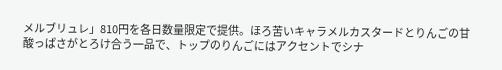メルブリュレ」810円を各日数量限定で提供。ほろ苦いキャラメルカスタードとりんごの甘酸っぱさがとろけ合う一品で、トップのりんごにはアクセントでシナ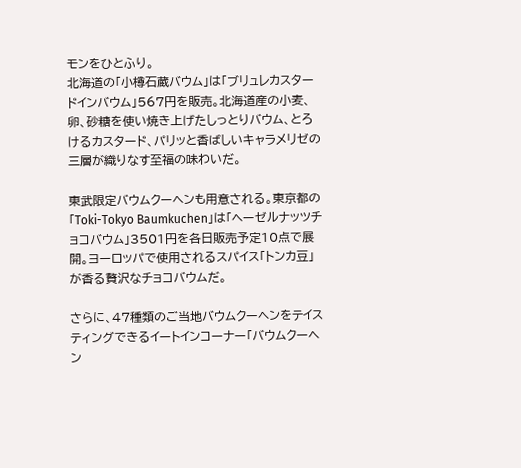モンをひとふり。
北海道の「小樽石蔵バウム」は「ブリュレカスタードインバウム」567円を販売。北海道産の小麦、卵、砂糖を使い焼き上げたしっとりバウム、とろけるカスタード、パリッと香ばしいキャラメリゼの三層が織りなす至福の味わいだ。

東武限定バウムクーヘンも用意される。東京都の「Toki-Tokyo Baumkuchen」は「ヘーゼルナッツチョコバウム」3501円を各日販売予定10点で展開。ヨーロッパで使用されるスパイス「トンカ豆」が香る贅沢なチョコバウムだ。

さらに、47種類のご当地バウムクーヘンをテイスティングできるイートインコーナー「バウムクーヘン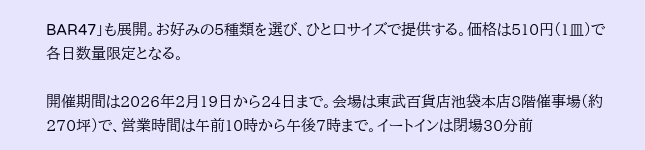BAR47」も展開。お好みの5種類を選び、ひと口サイズで提供する。価格は510円(1皿)で各日数量限定となる。

開催期間は2026年2月19日から24日まで。会場は東武百貨店池袋本店8階催事場(約270坪)で、営業時間は午前10時から午後7時まで。イートインは閉場30分前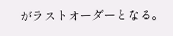がラストオーダーとなる。